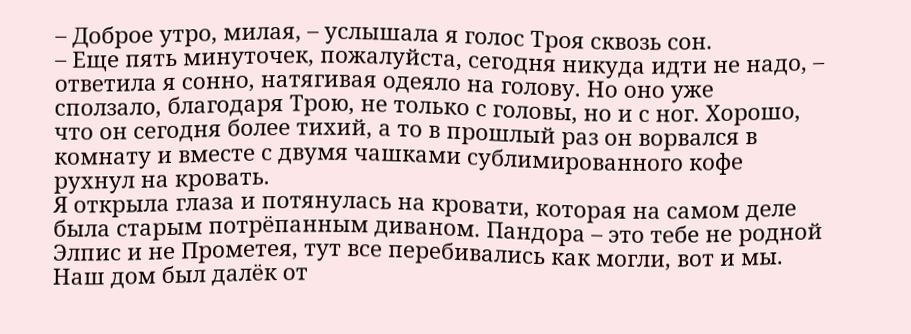– Доброе утро, милая, – услышала я голос Троя сквозь сон.
– Еще пять минуточек, пожалуйста, сегодня никуда идти не надо, – ответила я сонно, натягивая одеяло на голову. Но оно уже сползало, благодаря Трою, не только с головы, но и с ног. Хорошо, что он сегодня более тихий, а то в прошлый раз он ворвался в комнату и вместе с двумя чашками сублимированного кофе рухнул на кровать.
Я открыла глаза и потянулась на кровати, которая на самом деле была старым потрёпанным диваном. Пандора – это тебе не родной Элпис и не Прометея, тут все перебивались как могли, вот и мы. Наш дом был далёк от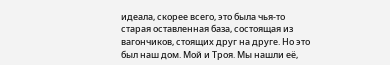идеала, скорее всего, это была чья-то старая оставленная база, состоящая из вагончиков, стоящих друг на друге. Но это был наш дом. Мой и Троя. Мы нашли её,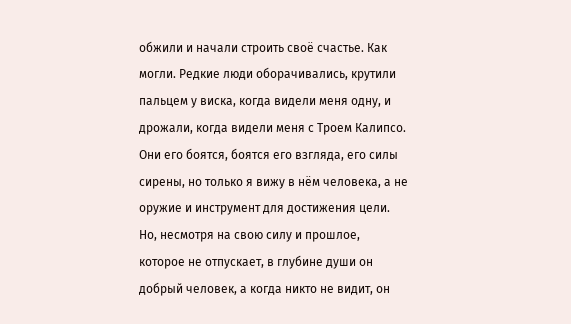обжили и начали строить своё счастье. Как могли. Редкие люди оборачивались, крутили пальцем у виска, когда видели меня одну, и дрожали, когда видели меня с Троем Калипсо. Они его боятся, боятся его взгляда, его силы сирены, но только я вижу в нём человека, а не оружие и инструмент для достижения цели. Но, несмотря на свою силу и прошлое, которое не отпускает, в глубине души он добрый человек, а когда никто не видит, он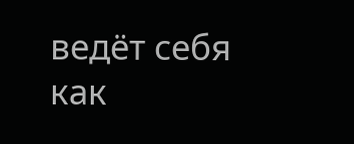ведёт себя как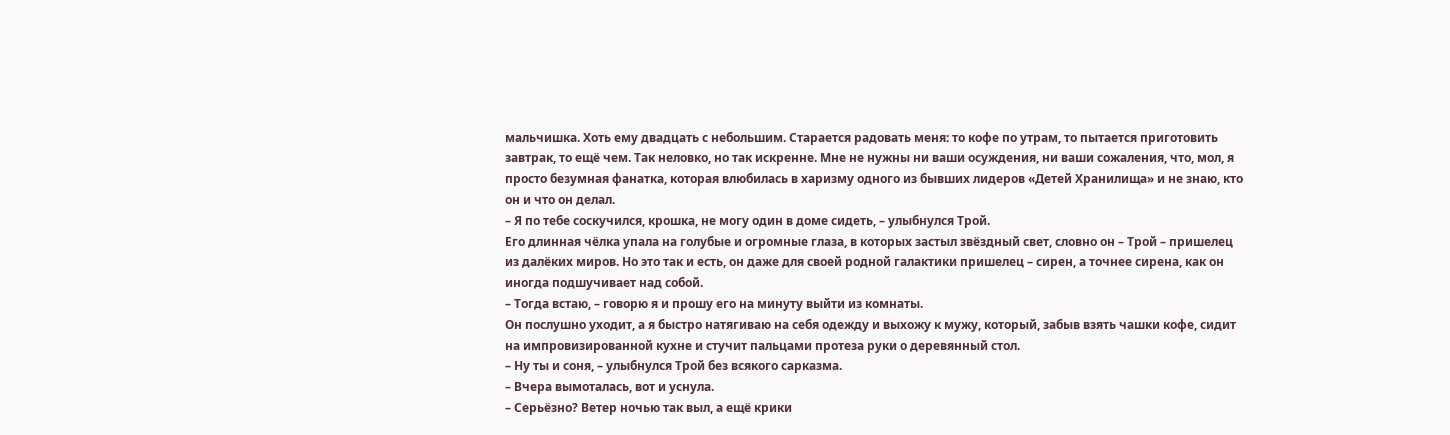мальчишка. Хоть ему двадцать с небольшим. Старается радовать меня: то кофе по утрам, то пытается приготовить завтрак, то ещё чем. Так неловко, но так искренне. Мне не нужны ни ваши осуждения, ни ваши сожаления, что, мол, я просто безумная фанатка, которая влюбилась в харизму одного из бывших лидеров «Детей Хранилища» и не знаю, кто он и что он делал.
– Я по тебе соскучился, крошка, не могу один в доме сидеть, – улыбнулся Трой.
Его длинная чёлка упала на голубые и огромные глаза, в которых застыл звёздный свет, словно он – Трой – пришелец из далёких миров. Но это так и есть, он даже для своей родной галактики пришелец – сирен, а точнее сирена, как он иногда подшучивает над собой.
– Тогда встаю, – говорю я и прошу его на минуту выйти из комнаты.
Он послушно уходит, а я быстро натягиваю на себя одежду и выхожу к мужу, который, забыв взять чашки кофе, сидит на импровизированной кухне и стучит пальцами протеза руки о деревянный стол.
– Ну ты и соня, – улыбнулся Трой без всякого сарказма.
– Вчера вымоталась, вот и уснула.
– Серьёзно? Ветер ночью так выл, а ещё крики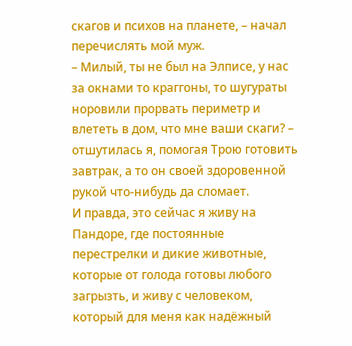скагов и психов на планете, – начал перечислять мой муж.
– Милый, ты не был на Элписе, у нас за окнами то краггоны, то шугураты норовили прорвать периметр и влететь в дом, что мне ваши скаги? – отшутилась я, помогая Трою готовить завтрак, а то он своей здоровенной рукой что-нибудь да сломает.
И правда, это сейчас я живу на Пандоре, где постоянные перестрелки и дикие животные, которые от голода готовы любого загрызть, и живу с человеком, который для меня как надёжный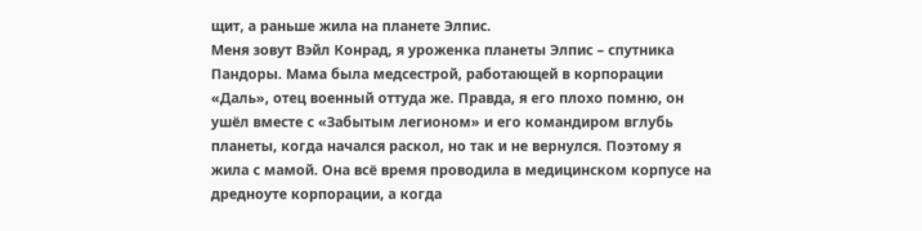щит, а раньше жила на планете Элпис.
Меня зовут Вэйл Конрад, я уроженка планеты Элпис – спутника Пандоры. Мама была медсестрой, работающей в корпорации «Даль», отец военный оттуда же. Правда, я его плохо помню, он ушёл вместе с «Забытым легионом» и его командиром вглубь планеты, когда начался раскол, но так и не вернулся. Поэтому я жила с мамой. Она всё время проводила в медицинском корпусе на дредноуте корпорации, а когда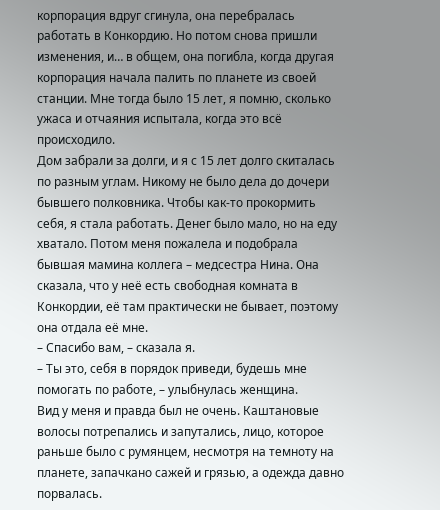корпорация вдруг сгинула, она перебралась работать в Конкордию. Но потом снова пришли изменения, и… в общем, она погибла, когда другая корпорация начала палить по планете из своей станции. Мне тогда было 15 лет, я помню, сколько ужаса и отчаяния испытала, когда это всё происходило.
Дом забрали за долги, и я с 15 лет долго скиталась по разным углам. Никому не было дела до дочери бывшего полковника. Чтобы как-то прокормить себя, я стала работать. Денег было мало, но на еду хватало. Потом меня пожалела и подобрала бывшая мамина коллега – медсестра Нина. Она сказала, что у неё есть свободная комната в Конкордии, её там практически не бывает, поэтому она отдала её мне.
– Спасибо вам, – сказала я.
– Ты это, себя в порядок приведи, будешь мне помогать по работе, – улыбнулась женщина.
Вид у меня и правда был не очень. Каштановые волосы потрепались и запутались, лицо, которое раньше было с румянцем, несмотря на темноту на планете, запачкано сажей и грязью, а одежда давно порвалась.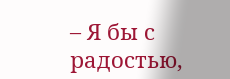– Я бы с радостью,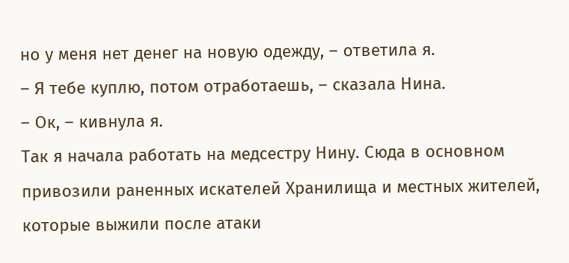но у меня нет денег на новую одежду, – ответила я.
– Я тебе куплю, потом отработаешь, – сказала Нина.
– Ок, – кивнула я.
Так я начала работать на медсестру Нину. Сюда в основном привозили раненных искателей Хранилища и местных жителей, которые выжили после атаки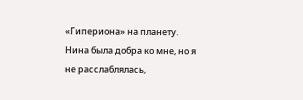«Гипериона» на планету. Нина была добра ко мне, но я не расслаблялась,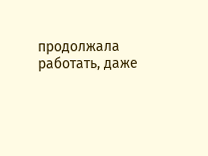продолжала работать, даже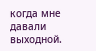когда мне давали выходной.